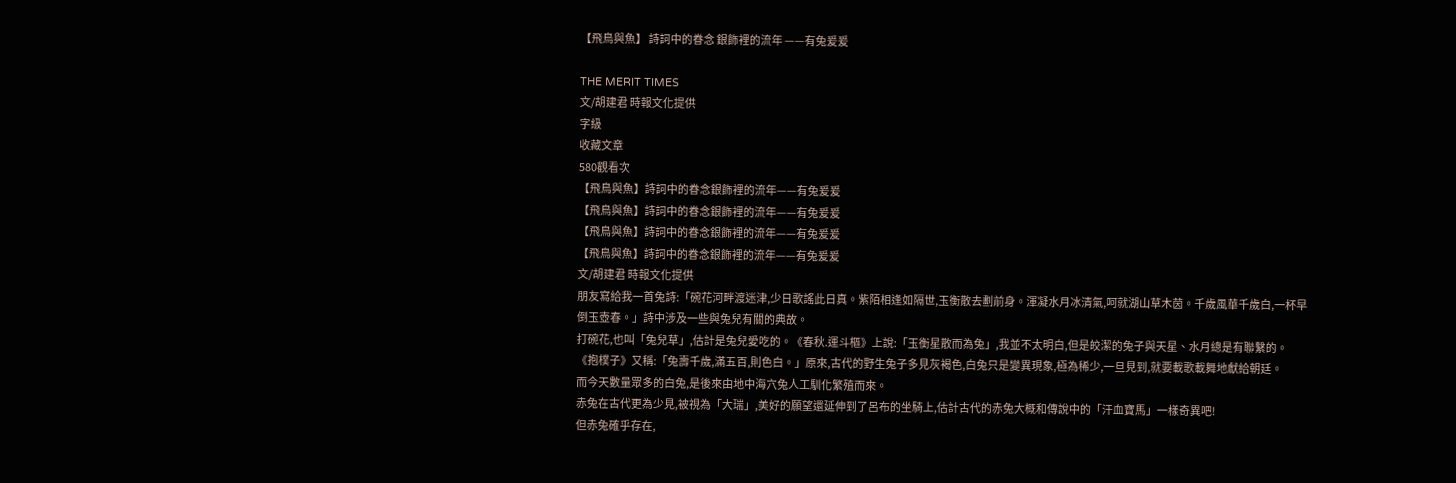【飛鳥與魚】 詩詞中的眷念 銀飾裡的流年 ——有兔爰爰

THE MERIT TIMES
文/胡建君 時報文化提供
字級
收藏文章
580觀看次
【飛鳥與魚】詩詞中的眷念銀飾裡的流年——有兔爰爰
【飛鳥與魚】詩詞中的眷念銀飾裡的流年——有兔爰爰
【飛鳥與魚】詩詞中的眷念銀飾裡的流年——有兔爰爰
【飛鳥與魚】詩詞中的眷念銀飾裡的流年——有兔爰爰
文/胡建君 時報文化提供
朋友寫給我一首兔詩:「碗花河畔渡迷津,少日歌謠此日真。紫陌相逢如隔世,玉衡散去劃前身。渾凝水月冰清氣,呵就湖山草木茵。千歲風華千歲白,一杯早倒玉壺春。」詩中涉及一些與兔兒有關的典故。
打碗花,也叫「兔兒草」,估計是兔兒愛吃的。《春秋.運斗樞》上說:「玉衡星散而為兔」,我並不太明白,但是皎潔的兔子與天星、水月總是有聯繫的。
《抱樸子》又稱:「兔壽千歲,滿五百,則色白。」原來,古代的野生兔子多見灰褐色,白兔只是變異現象,極為稀少,一旦見到,就要載歌載舞地獻給朝廷。
而今天數量眾多的白兔,是後來由地中海穴兔人工馴化繁殖而來。
赤兔在古代更為少見,被視為「大瑞」,美好的願望還延伸到了呂布的坐騎上,估計古代的赤兔大概和傳說中的「汗血寶馬」一樣奇異吧!
但赤兔確乎存在,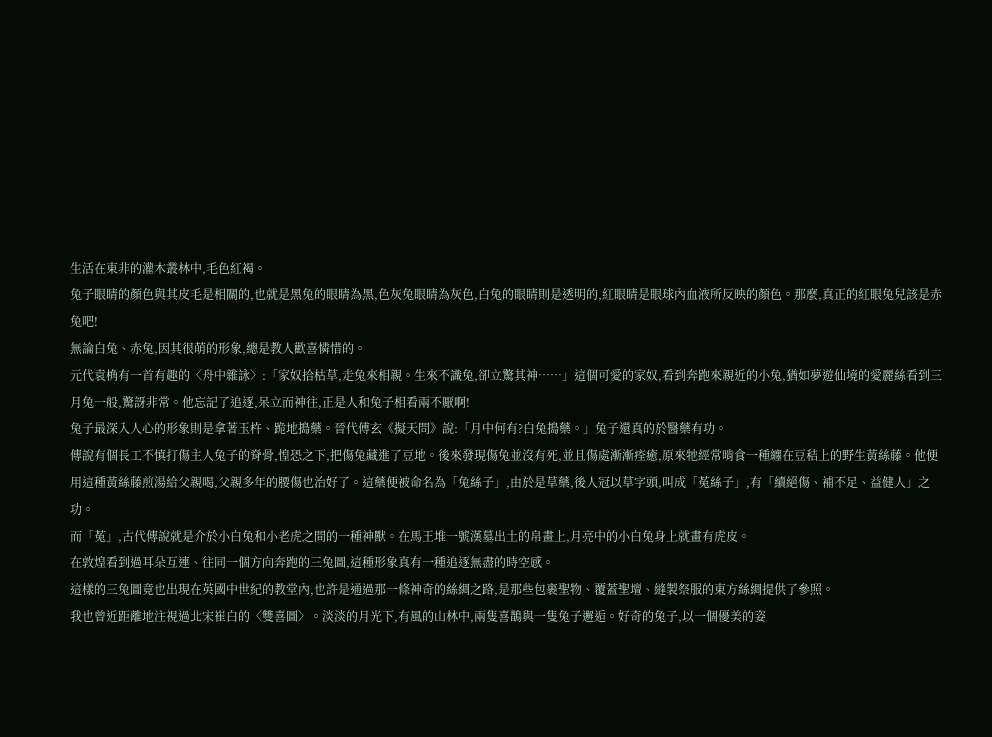生活在東非的灌木叢林中,毛色紅褐。
兔子眼睛的顏色與其皮毛是相關的,也就是黑兔的眼睛為黑,色灰兔眼睛為灰色,白兔的眼睛則是透明的,紅眼睛是眼球內血液所反映的顏色。那麼,真正的紅眼兔兒該是赤兔吧!
無論白兔、赤兔,因其很萌的形象,總是教人歡喜憐惜的。
元代袁桷有一首有趣的〈舟中雜詠〉:「家奴拾枯草,走兔來相親。生來不識兔,卻立驚其神……」這個可愛的家奴,看到奔跑來親近的小兔,猶如夢遊仙境的愛麗絲看到三月兔一般,驚訝非常。他忘記了追逐,呆立而神往,正是人和兔子相看兩不厭啊!
兔子最深入人心的形象則是拿著玉杵、跪地搗藥。晉代傅玄《擬天問》說:「月中何有?白兔搗藥。」兔子還真的於醫藥有功。
傳說有個長工不慎打傷主人兔子的脊骨,惶恐之下,把傷兔藏進了豆地。後來發現傷兔並沒有死,並且傷處漸漸痊癒,原來牠經常啃食一種纏在豆秸上的野生黃絲藤。他便用這種黃絲藤煎湯給父親喝,父親多年的腰傷也治好了。這藥便被命名為「兔絲子」,由於是草藥,後人冠以草字頭,叫成「菟絲子」,有「續絕傷、補不足、益健人」之功。
而「菟」,古代傳說就是介於小白兔和小老虎之間的一種神獸。在馬王堆一號漢墓出土的帛畫上,月亮中的小白兔身上就畫有虎皮。
在敦煌看到過耳朵互連、往同一個方向奔跑的三兔圖,這種形象真有一種追逐無盡的時空感。
這樣的三兔圖竟也出現在英國中世紀的教堂內,也許是通過那一條神奇的絲綢之路,是那些包裹聖物、覆蓋聖壇、縫製祭服的東方絲綢提供了參照。
我也曾近距離地注視過北宋崔白的〈雙喜圖〉。淡淡的月光下,有風的山林中,兩隻喜鵲與一隻兔子邂逅。好奇的兔子,以一個優美的姿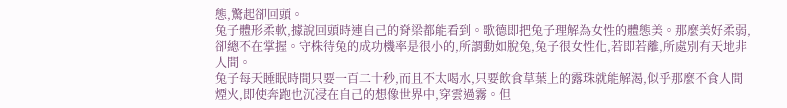態,驚起卻回頭。
兔子體形柔軟,據說回頭時連自己的脊梁都能看到。歌德即把兔子理解為女性的體態美。那麼美好柔弱,卻總不在掌握。守株待兔的成功機率是很小的,所謂動如脫兔,兔子很女性化,若即若離,所處別有天地非人間。
兔子每天睡眠時間只要一百二十秒,而且不太喝水,只要飲食草葉上的露珠就能解渴,似乎那麼不食人間煙火,即使奔跑也沉浸在自己的想像世界中,穿雲過霧。但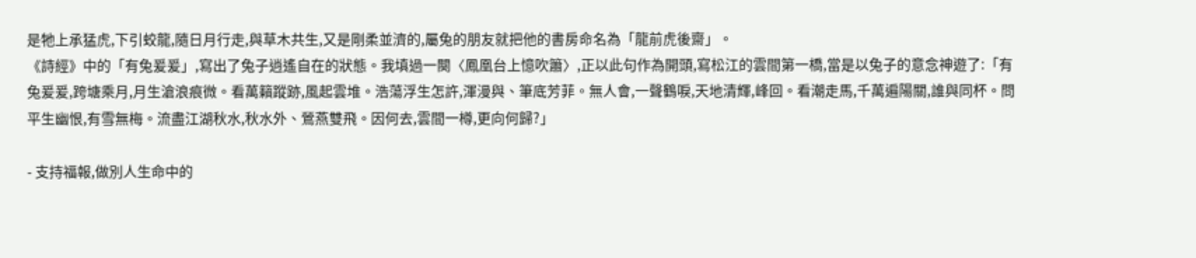是牠上承猛虎,下引蛟龍,隨日月行走,與草木共生,又是剛柔並濟的,屬兔的朋友就把他的書房命名為「龍前虎後齋」。
《詩經》中的「有兔爰爰」,寫出了兔子逍遙自在的狀態。我填過一闋〈鳳凰台上憶吹簫〉,正以此句作為開頭,寫松江的雲間第一橋,當是以兔子的意念神遊了:「有兔爰爰,跨塘乘月,月生滄浪痕微。看萬籟蹤跡,風起雲堆。浩蕩浮生怎許,渾漫與、筆底芳菲。無人會,一聲鶴唳,天地清輝,峰回。看潮走馬,千萬遍陽關,誰與同杯。問平生幽恨,有雪無梅。流盡江湖秋水,秋水外、鶯燕雙飛。因何去,雲間一樽,更向何歸?」

- 支持福報,做別人生命中的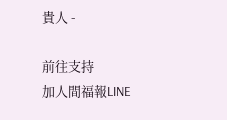貴人 -

前往支持
加人間福報LINE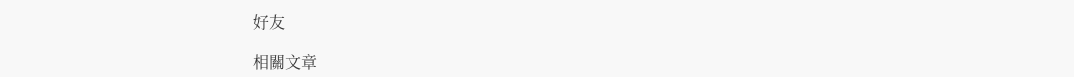好友

相關文章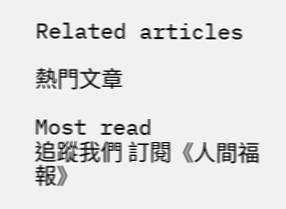Related articles

熱門文章

Most read
追蹤我們 訂閱《人間福報》